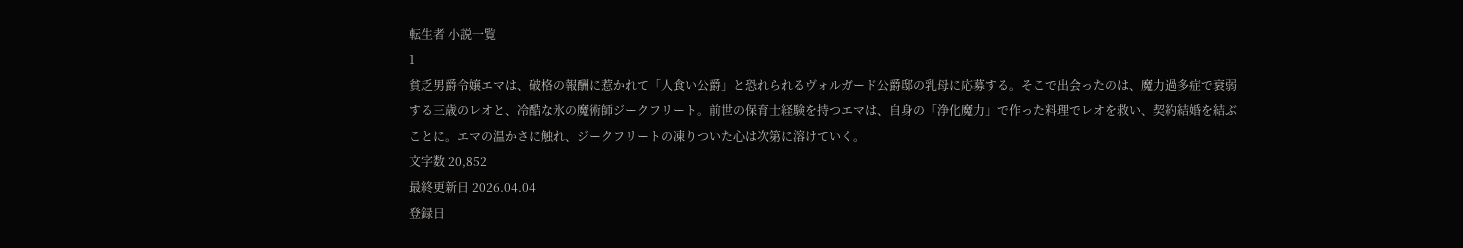転生者 小説一覧
1
貧乏男爵令嬢エマは、破格の報酬に惹かれて「人食い公爵」と恐れられるヴォルガード公爵邸の乳母に応募する。そこで出会ったのは、魔力過多症で衰弱する三歳のレオと、冷酷な氷の魔術師ジークフリート。前世の保育士経験を持つエマは、自身の「浄化魔力」で作った料理でレオを救い、契約結婚を結ぶことに。エマの温かさに触れ、ジークフリートの凍りついた心は次第に溶けていく。
文字数 20,852
最終更新日 2026.04.04
登録日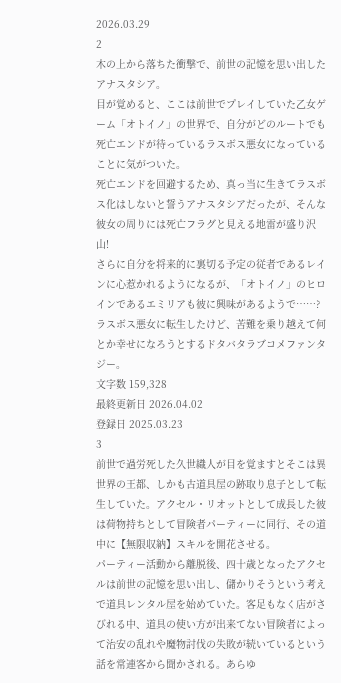2026.03.29
2
木の上から落ちた衝撃で、前世の記憶を思い出したアナスタシア。
目が覚めると、ここは前世でプレイしていた乙女ゲーム「オトイノ」の世界で、自分がどのルートでも死亡エンドが待っているラスボス悪女になっていることに気がついた。
死亡エンドを回避するため、真っ当に生きてラスボス化はしないと誓うアナスタシアだったが、そんな彼女の周りには死亡フラグと見える地雷が盛り沢山!
さらに自分を将来的に裏切る予定の従者であるレインに心惹かれるようになるが、「オトイノ」のヒロインであるエミリアも彼に興味があるようで……?
ラスボス悪女に転生したけど、苦難を乗り越えて何とか幸せになろうとするドタバタラブコメファンタジー。
文字数 159,328
最終更新日 2026.04.02
登録日 2025.03.23
3
前世で過労死した久世織人が目を覚ますとそこは異世界の王都、しかも古道具屋の跡取り息子として転生していた。アクセル・リオットとして成長した彼は荷物持ちとして冒険者パーティーに同行、その道中に【無限収納】スキルを開花させる。
パーティー活動から離脱後、四十歳となったアクセルは前世の記憶を思い出し、儲かりそうという考えで道具レンタル屋を始めていた。客足もなく店がさびれる中、道具の使い方が出来てない冒険者によって治安の乱れや魔物討伐の失敗が続いているという話を常連客から聞かされる。あらゆ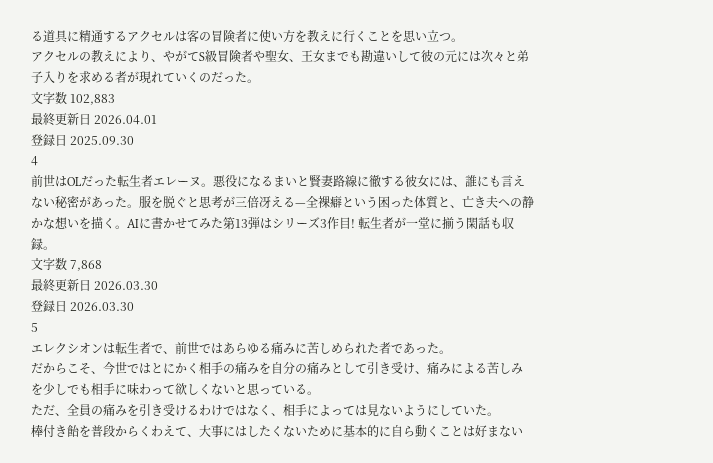る道具に精通するアクセルは客の冒険者に使い方を教えに行くことを思い立つ。
アクセルの教えにより、やがてS級冒険者や聖女、王女までも勘違いして彼の元には次々と弟子入りを求める者が現れていくのだった。
文字数 102,883
最終更新日 2026.04.01
登録日 2025.09.30
4
前世はOLだった転生者エレーヌ。悪役になるまいと賢妻路線に徹する彼女には、誰にも言えない秘密があった。服を脱ぐと思考が三倍冴える—全裸癖という困った体質と、亡き夫への静かな想いを描く。AIに書かせてみた第13弾はシリーズ3作目! 転生者が一堂に揃う閑話も収録。
文字数 7,868
最終更新日 2026.03.30
登録日 2026.03.30
5
エレクシオンは転生者で、前世ではあらゆる痛みに苦しめられた者であった。
だからこそ、今世ではとにかく相手の痛みを自分の痛みとして引き受け、痛みによる苦しみを少しでも相手に味わって欲しくないと思っている。
ただ、全員の痛みを引き受けるわけではなく、相手によっては見ないようにしていた。
棒付き飴を普段からくわえて、大事にはしたくないために基本的に自ら動くことは好まない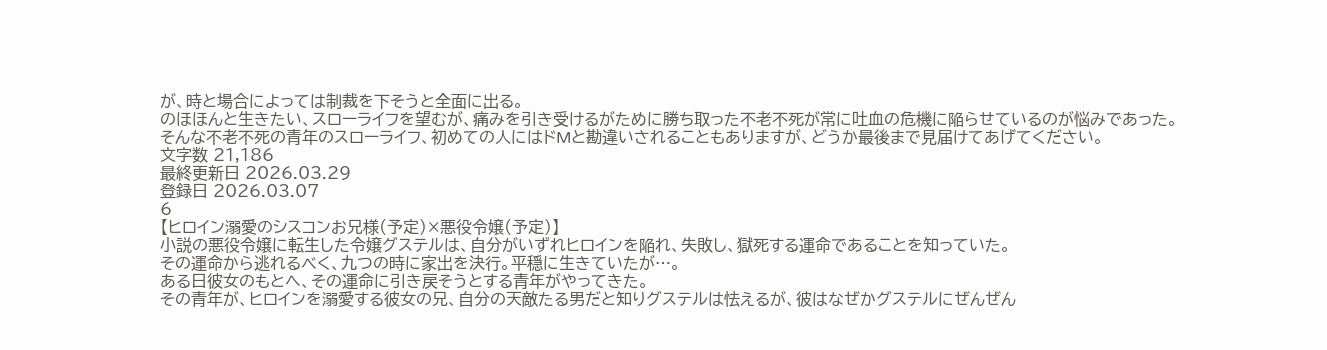が、時と場合によっては制裁を下そうと全面に出る。
のほほんと生きたい、スローライフを望むが、痛みを引き受けるがために勝ち取った不老不死が常に吐血の危機に陥らせているのが悩みであった。
そんな不老不死の青年のスローライフ、初めての人にはドMと勘違いされることもありますが、どうか最後まで見届けてあげてください。
文字数 21,186
最終更新日 2026.03.29
登録日 2026.03.07
6
【ヒロイン溺愛のシスコンお兄様(予定)×悪役令嬢(予定)】
小説の悪役令嬢に転生した令嬢グステルは、自分がいずれヒロインを陥れ、失敗し、獄死する運命であることを知っていた。
その運命から逃れるべく、九つの時に家出を決行。平穏に生きていたが…。
ある日彼女のもとへ、その運命に引き戻そうとする青年がやってきた。
その青年が、ヒロインを溺愛する彼女の兄、自分の天敵たる男だと知りグステルは怯えるが、彼はなぜかグステルにぜんぜん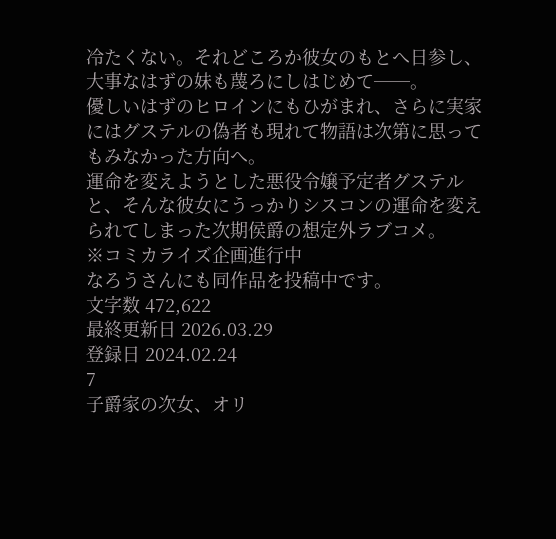冷たくない。それどころか彼女のもとへ日参し、大事なはずの妹も蔑ろにしはじめて──。
優しいはずのヒロインにもひがまれ、さらに実家にはグステルの偽者も現れて物語は次第に思ってもみなかった方向へ。
運命を変えようとした悪役令嬢予定者グステルと、そんな彼女にうっかりシスコンの運命を変えられてしまった次期侯爵の想定外ラブコメ。
※コミカライズ企画進行中
なろうさんにも同作品を投稿中です。
文字数 472,622
最終更新日 2026.03.29
登録日 2024.02.24
7
子爵家の次女、オリ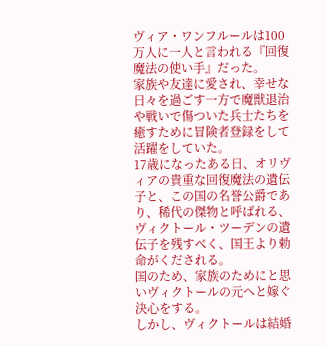ヴィア・ワンフルールは100万人に一人と言われる『回復魔法の使い手』だった。
家族や友達に愛され、幸せな日々を過ごす一方で魔獣退治や戦いで傷ついた兵士たちを癒すために冒険者登録をして活躍をしていた。
17歳になったある日、オリヴィアの貴重な回復魔法の遺伝子と、この国の名誉公爵であり、稀代の傑物と呼ばれる、ヴィクトール・ツーデンの遺伝子を残すべく、国王より勅命がくだされる。
国のため、家族のためにと思いヴィクトールの元へと嫁ぐ決心をする。
しかし、ヴィクトールは結婚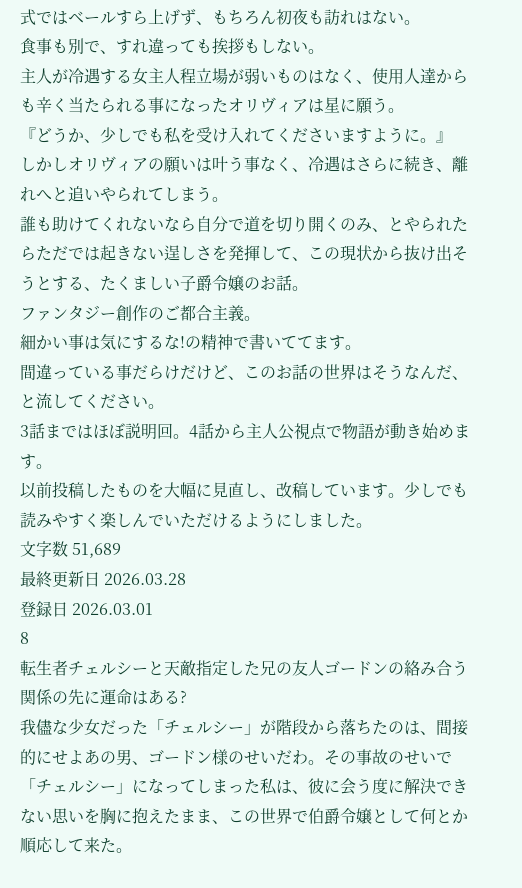式ではベールすら上げず、もちろん初夜も訪れはない。
食事も別で、すれ違っても挨拶もしない。
主人が冷遇する女主人程立場が弱いものはなく、使用人達からも辛く当たられる事になったオリヴィアは星に願う。
『どうか、少しでも私を受け入れてくださいますように。』
しかしオリヴィアの願いは叶う事なく、冷遇はさらに続き、離れへと追いやられてしまう。
誰も助けてくれないなら自分で道を切り開くのみ、とやられたらただでは起きない逞しさを発揮して、この現状から抜け出そうとする、たくましい子爵令嬢のお話。
ファンタジー創作のご都合主義。
細かい事は気にするな!の精神で書いててます。
間違っている事だらけだけど、このお話の世界はそうなんだ、と流してください。
3話まではほぼ説明回。4話から主人公視点で物語が動き始めます。
以前投稿したものを大幅に見直し、改稿しています。少しでも読みやすく楽しんでいただけるようにしました。
文字数 51,689
最終更新日 2026.03.28
登録日 2026.03.01
8
転生者チェルシーと天敵指定した兄の友人ゴードンの絡み合う関係の先に運命はある?
我儘な少女だった「チェルシー」が階段から落ちたのは、間接的にせよあの男、ゴードン様のせいだわ。その事故のせいで「チェルシー」になってしまった私は、彼に会う度に解決できない思いを胸に抱えたまま、この世界で伯爵令嬢として何とか順応して来た。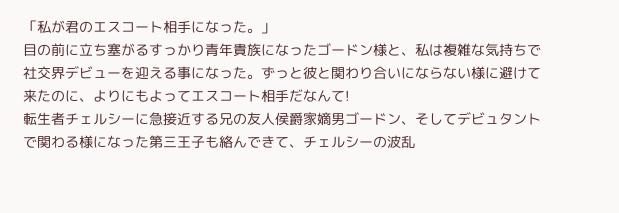「私が君のエスコート相手になった。」
目の前に立ち塞がるすっかり青年貴族になったゴードン様と、私は複雑な気持ちで社交界デビューを迎える事になった。ずっと彼と関わり合いにならない様に避けて来たのに、よりにもよってエスコート相手だなんて!
転生者チェルシーに急接近する兄の友人侯爵家嫡男ゴードン、そしてデビュタントで関わる様になった第三王子も絡んできて、チェルシーの波乱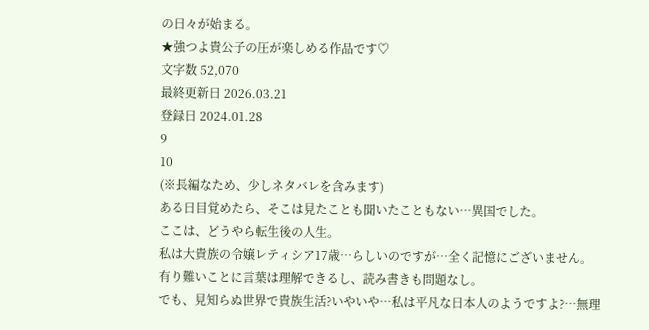の日々が始まる。
★強つよ貴公子の圧が楽しめる作品です♡
文字数 52,070
最終更新日 2026.03.21
登録日 2024.01.28
9
10
(※長編なため、少しネタバレを含みます)
ある日目覚めたら、そこは見たことも聞いたこともない…異国でした。
ここは、どうやら転生後の人生。
私は大貴族の令嬢レティシア17歳…らしいのですが…全く記憶にございません。
有り難いことに言葉は理解できるし、読み書きも問題なし。
でも、見知らぬ世界で貴族生活?いやいや…私は平凡な日本人のようですよ?…無理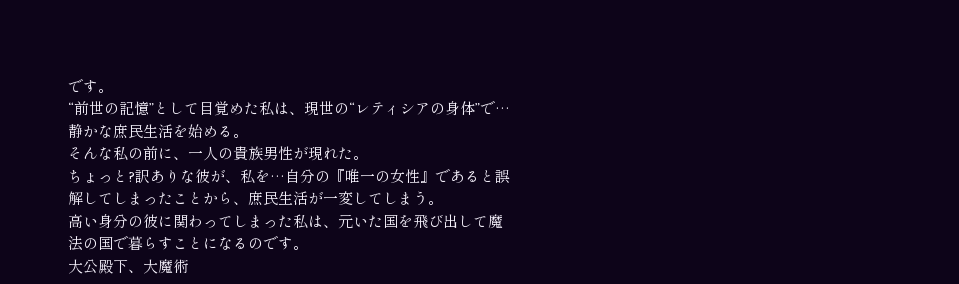です。
“前世の記憶”として目覚めた私は、現世の“レティシアの身体”で…静かな庶民生活を始める。
そんな私の前に、一人の貴族男性が現れた。
ちょっと?訳ありな彼が、私を…自分の『唯一の女性』であると誤解してしまったことから、庶民生活が一変してしまう。
高い身分の彼に関わってしまった私は、元いた国を飛び出して魔法の国で暮らすことになるのです。
大公殿下、大魔術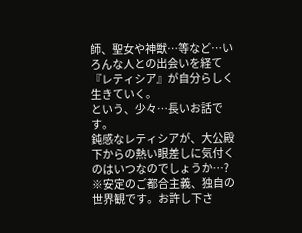師、聖女や神獣…等など…いろんな人との出会いを経て『レティシア』が自分らしく生きていく。
という、少々…長いお話です。
鈍感なレティシアが、大公殿下からの熱い眼差しに気付くのはいつなのでしょうか…?
※安定のご都合主義、独自の世界観です。お許し下さ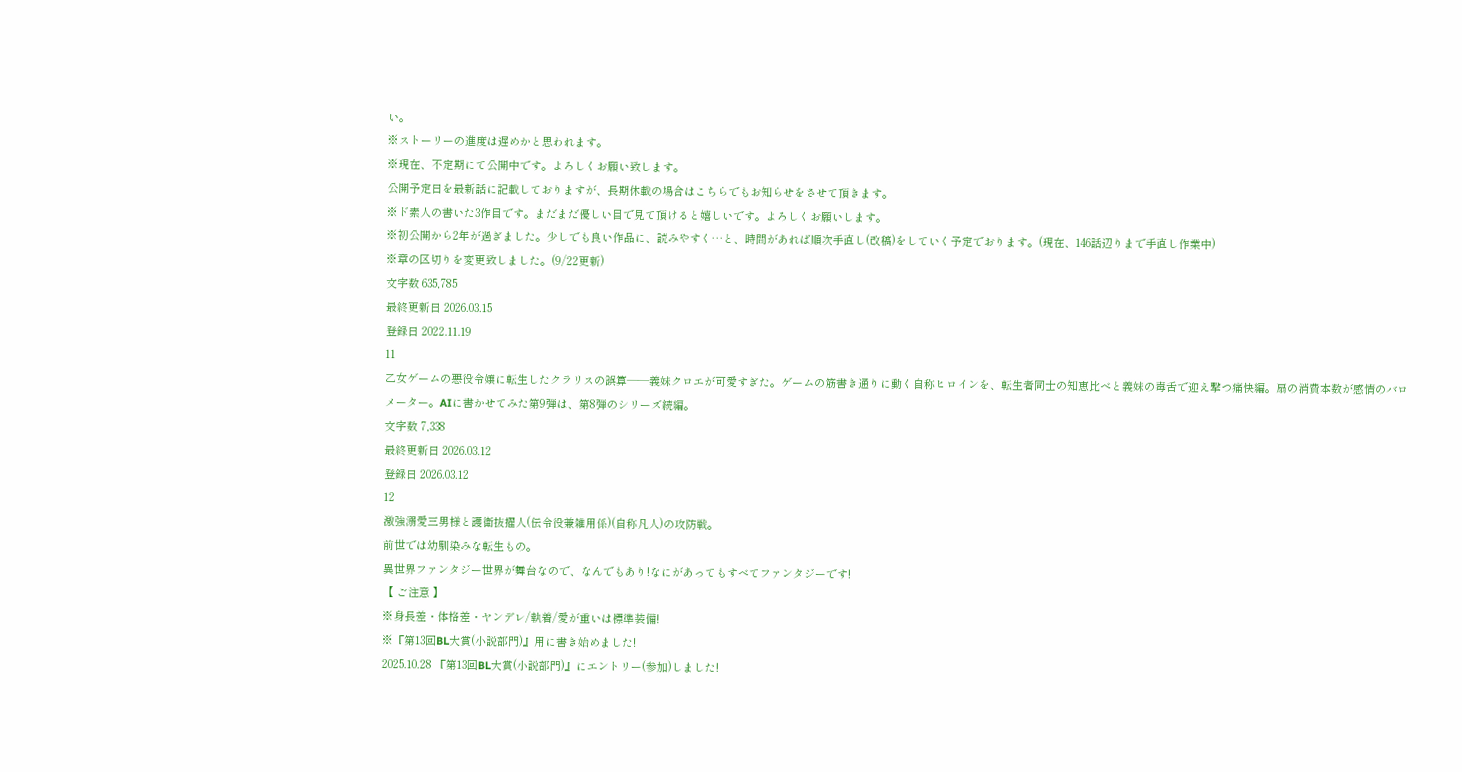い。
※ストーリーの進度は遅めかと思われます。
※現在、不定期にて公開中です。よろしくお願い致します。
公開予定日を最新話に記載しておりますが、長期休載の場合はこちらでもお知らせをさせて頂きます。
※ド素人の書いた3作目です。まだまだ優しい目で見て頂けると嬉しいです。よろしくお願いします。
※初公開から2年が過ぎました。少しでも良い作品に、読みやすく…と、時間があれば順次手直し(改稿)をしていく予定でおります。(現在、146話辺りまで手直し作業中)
※章の区切りを変更致しました。(9/22更新)
文字数 635,785
最終更新日 2026.03.15
登録日 2022.11.19
11
乙女ゲームの悪役令嬢に転生したクラリスの誤算——義妹クロエが可愛すぎた。ゲームの筋書き通りに動く自称ヒロインを、転生者同士の知恵比べと義妹の毒舌で迎え撃つ痛快編。扇の消費本数が感情のバロメーター。AIに書かせてみた第9弾は、第8弾のシリーズ続編。
文字数 7,338
最終更新日 2026.03.12
登録日 2026.03.12
12
激強溺愛三男様と護衛抜擢人(伝令役兼雑用係)(自称凡人)の攻防戦。
前世では幼馴染みな転生もの。
異世界ファンタジー世界が舞台なので、なんでもあり!なにがあってもすべてファンタジーです!
【 ご注意 】
※身長差・体格差・ヤンデレ/執着/愛が重いは標準装備!
※『第13回BL大賞(小説部門)』用に書き始めました!
2025.10.28 『第13回BL大賞(小説部門)』にエントリー(参加)しました!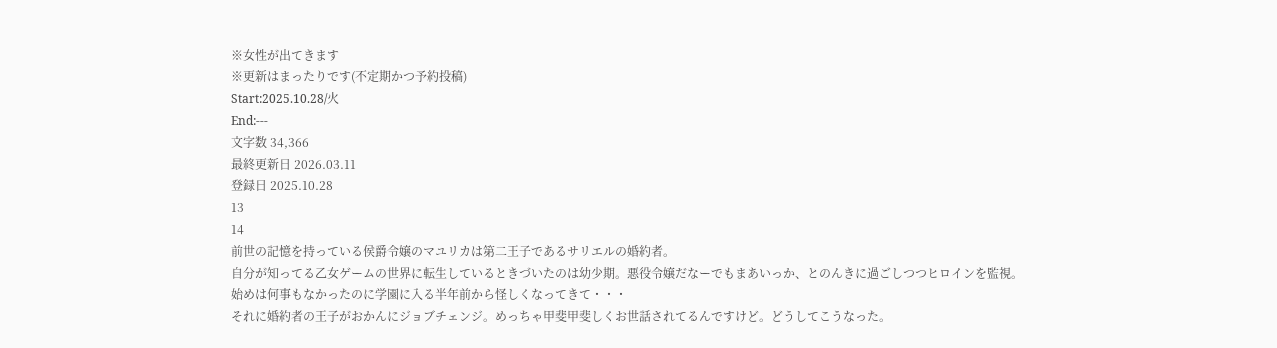※女性が出てきます
※更新はまったりです(不定期かつ予約投稿)
Start:2025.10.28/火
End:---
文字数 34,366
最終更新日 2026.03.11
登録日 2025.10.28
13
14
前世の記憶を持っている侯爵令嬢のマユリカは第二王子であるサリエルの婚約者。
自分が知ってる乙女ゲームの世界に転生しているときづいたのは幼少期。悪役令嬢だなーでもまあいっか、とのんきに過ごしつつヒロインを監視。
始めは何事もなかったのに学園に入る半年前から怪しくなってきて・・・
それに婚約者の王子がおかんにジョブチェンジ。めっちゃ甲斐甲斐しくお世話されてるんですけど。どうしてこうなった。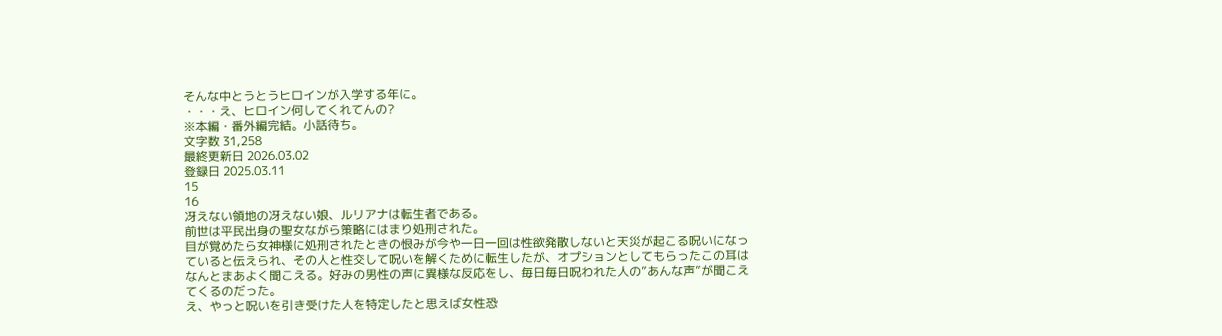そんな中とうとうヒロインが入学する年に。
・・・え、ヒロイン何してくれてんの?
※本編・番外編完結。小話待ち。
文字数 31,258
最終更新日 2026.03.02
登録日 2025.03.11
15
16
冴えない領地の冴えない娘、ルリアナは転生者である。
前世は平民出身の聖女ながら策略にはまり処刑された。
目が覚めたら女神様に処刑されたときの恨みが今や一日一回は性欲発散しないと天災が起こる呪いになっていると伝えられ、その人と性交して呪いを解くために転生したが、オプションとしてもらったこの耳はなんとまあよく聞こえる。好みの男性の声に異様な反応をし、毎日毎日呪われた人の”あんな声”が聞こえてくるのだった。
え、やっと呪いを引き受けた人を特定したと思えば女性恐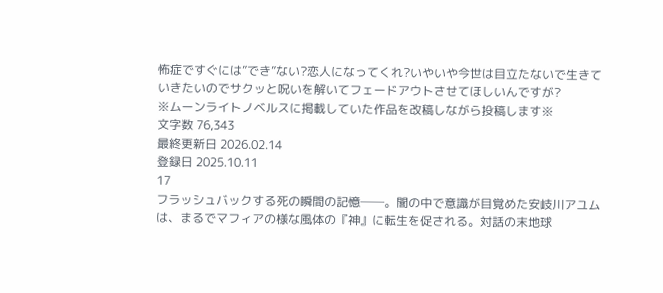怖症ですぐには”でき”ない?恋人になってくれ?いやいや今世は目立たないで生きていきたいのでサクッと呪いを解いてフェードアウトさせてほしいんですが?
※ムーンライトノベルスに掲載していた作品を改稿しながら投稿します※
文字数 76,343
最終更新日 2026.02.14
登録日 2025.10.11
17
フラッシュバックする死の瞬間の記憶──。闇の中で意識が目覚めた安岐川アユムは、まるでマフィアの様な風体の『神』に転生を促される。対話の末地球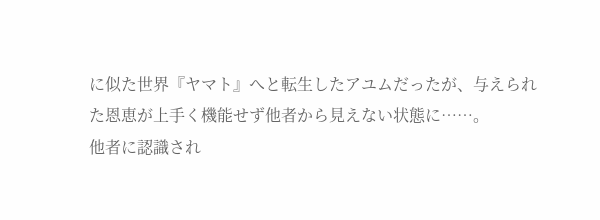に似た世界『ヤマト』へと転生したアユムだったが、与えられた恩恵が上手く機能せず他者から見えない状態に……。
他者に認識され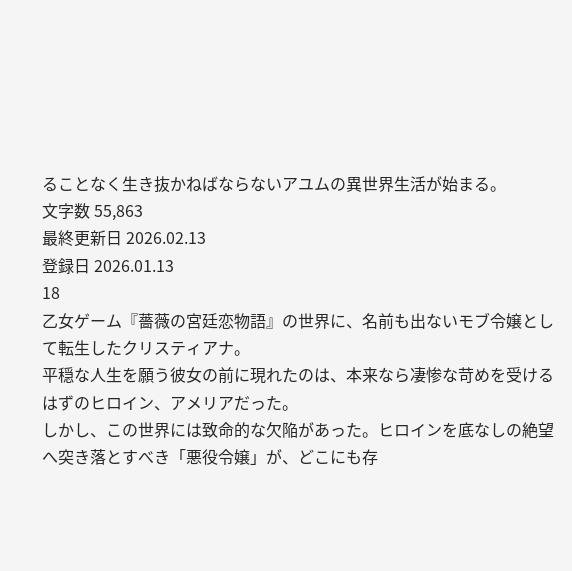ることなく生き抜かねばならないアユムの異世界生活が始まる。
文字数 55,863
最終更新日 2026.02.13
登録日 2026.01.13
18
乙女ゲーム『薔薇の宮廷恋物語』の世界に、名前も出ないモブ令嬢として転生したクリスティアナ。
平穏な人生を願う彼女の前に現れたのは、本来なら凄惨な苛めを受けるはずのヒロイン、アメリアだった。
しかし、この世界には致命的な欠陥があった。ヒロインを底なしの絶望へ突き落とすべき「悪役令嬢」が、どこにも存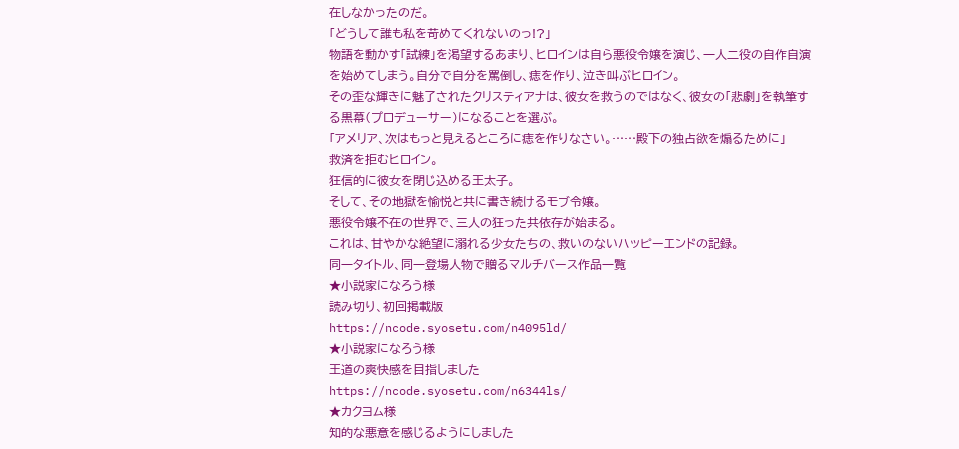在しなかったのだ。
「どうして誰も私を苛めてくれないのっ!?」
物語を動かす「試練」を渇望するあまり、ヒロインは自ら悪役令嬢を演じ、一人二役の自作自演を始めてしまう。自分で自分を罵倒し、痣を作り、泣き叫ぶヒロイン。
その歪な輝きに魅了されたクリスティアナは、彼女を救うのではなく、彼女の「悲劇」を執筆する黒幕(プロデューサー)になることを選ぶ。
「アメリア、次はもっと見えるところに痣を作りなさい。……殿下の独占欲を煽るために」
救済を拒むヒロイン。
狂信的に彼女を閉じ込める王太子。
そして、その地獄を愉悦と共に書き続けるモブ令嬢。
悪役令嬢不在の世界で、三人の狂った共依存が始まる。
これは、甘やかな絶望に溺れる少女たちの、救いのないハッピーエンドの記録。
同一タイトル、同一登場人物で贈るマルチバース作品一覧
★小説家になろう様
読み切り、初回掲載版
https://ncode.syosetu.com/n4095ld/
★小説家になろう様
王道の爽快感を目指しました
https://ncode.syosetu.com/n6344ls/
★カクヨム様
知的な悪意を感じるようにしました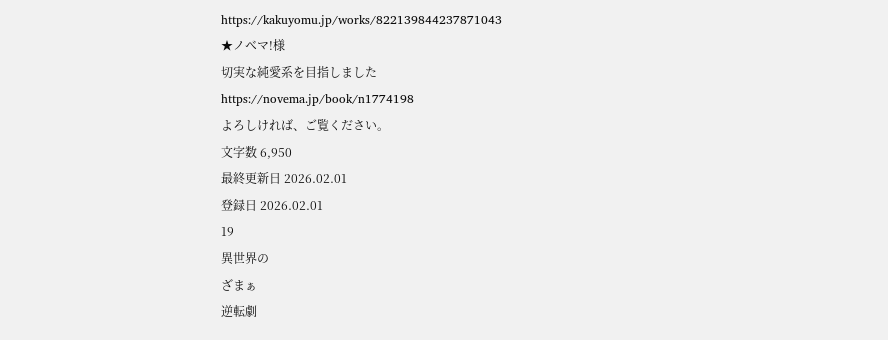https://kakuyomu.jp/works/822139844237871043
★ノベマ!様
切実な純愛系を目指しました
https://novema.jp/book/n1774198
よろしければ、ご覧ください。
文字数 6,950
最終更新日 2026.02.01
登録日 2026.02.01
19
異世界の
ざまぁ
逆転劇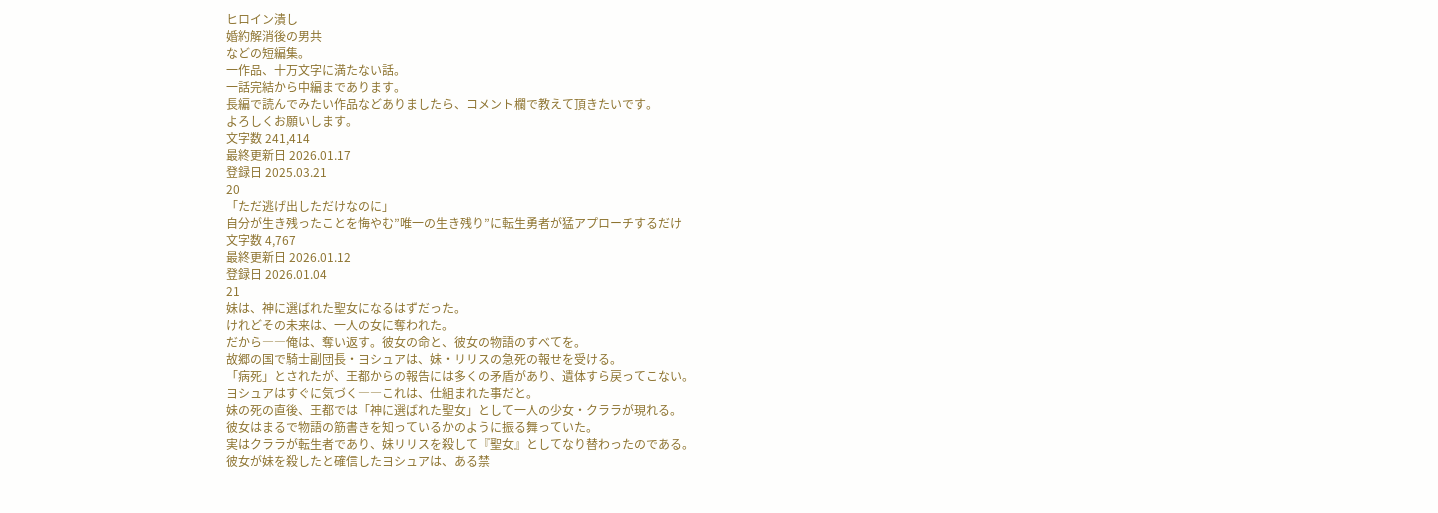ヒロイン潰し
婚約解消後の男共
などの短編集。
一作品、十万文字に満たない話。
一話完結から中編まであります。
長編で読んでみたい作品などありましたら、コメント欄で教えて頂きたいです。
よろしくお願いします。
文字数 241,414
最終更新日 2026.01.17
登録日 2025.03.21
20
「ただ逃げ出しただけなのに」
自分が生き残ったことを悔やむ”唯一の生き残り”に転生勇者が猛アプローチするだけ
文字数 4,767
最終更新日 2026.01.12
登録日 2026.01.04
21
妹は、神に選ばれた聖女になるはずだった。
けれどその未来は、一人の女に奪われた。
だから――俺は、奪い返す。彼女の命と、彼女の物語のすべてを。
故郷の国で騎士副団長・ヨシュアは、妹・リリスの急死の報せを受ける。
「病死」とされたが、王都からの報告には多くの矛盾があり、遺体すら戻ってこない。
ヨシュアはすぐに気づく――これは、仕組まれた事だと。
妹の死の直後、王都では「神に選ばれた聖女」として一人の少女・クララが現れる。
彼女はまるで物語の筋書きを知っているかのように振る舞っていた。
実はクララが転生者であり、妹リリスを殺して『聖女』としてなり替わったのである。
彼女が妹を殺したと確信したヨシュアは、ある禁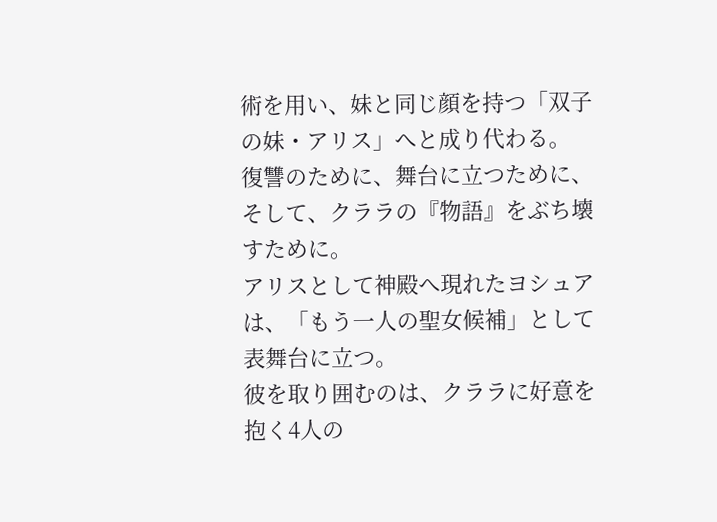術を用い、妹と同じ顔を持つ「双子の妹・アリス」へと成り代わる。
復讐のために、舞台に立つために、そして、クララの『物語』をぶち壊すために。
アリスとして神殿へ現れたヨシュアは、「もう一人の聖女候補」として表舞台に立つ。
彼を取り囲むのは、クララに好意を抱く4人の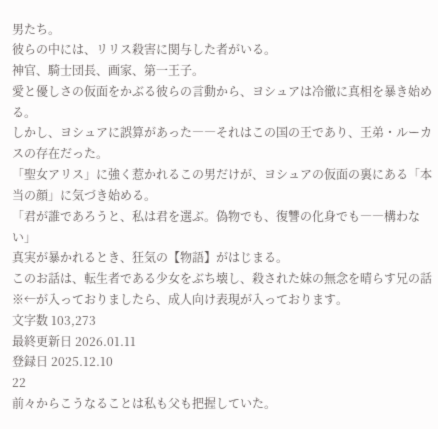男たち。
彼らの中には、リリス殺害に関与した者がいる。
神官、騎士団長、画家、第一王子。
愛と優しさの仮面をかぶる彼らの言動から、ヨシュアは冷徹に真相を暴き始める。
しかし、ヨシュアに誤算があった――それはこの国の王であり、王弟・ルーカスの存在だった。
「聖女アリス」に強く惹かれるこの男だけが、ヨシュアの仮面の裏にある「本当の顔」に気づき始める。
「君が誰であろうと、私は君を選ぶ。偽物でも、復讐の化身でも――構わない」
真実が暴かれるとき、狂気の【物語】がはじまる。
このお話は、転生者である少女をぶち壊し、殺された妹の無念を晴らす兄の話
※←が入っておりましたら、成人向け表現が入っております。
文字数 103,273
最終更新日 2026.01.11
登録日 2025.12.10
22
前々からこうなることは私も父も把握していた。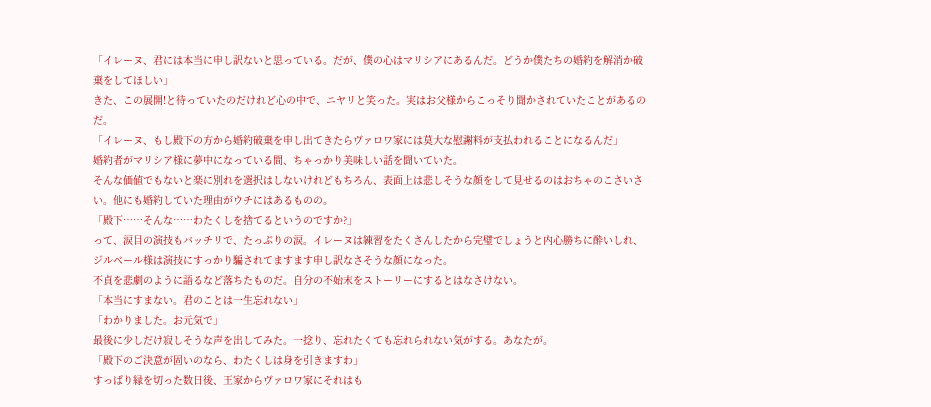「イレーヌ、君には本当に申し訳ないと思っている。だが、僕の心はマリシアにあるんだ。どうか僕たちの婚約を解消か破棄をしてほしい」
きた、この展開!と待っていたのだけれど心の中で、ニヤリと笑った。実はお父様からこっそり聞かされていたことがあるのだ。
「イレーヌ、もし殿下の方から婚約破棄を申し出てきたらヴァロワ家には莫大な慰謝料が支払われることになるんだ」
婚約者がマリシア様に夢中になっている間、ちゃっかり美味しい話を聞いていた。
そんな価値でもないと楽に別れを選択はしないけれどもちろん、表面上は悲しそうな顔をして見せるのはおちゃのこさいさい。他にも婚約していた理由がウチにはあるものの。
「殿下……そんな……わたくしを捨てるというのですか?」
って、涙目の演技もバッチリで、たっぷりの涙。イレーヌは練習をたくさんしたから完璧でしょうと内心勝ちに酔いしれ、ジルベール様は演技にすっかり騙されてますます申し訳なさそうな顔になった。
不貞を悲劇のように語るなど落ちたものだ。自分の不始末をストーリーにするとはなさけない。
「本当にすまない。君のことは一生忘れない」
「わかりました。お元気で」
最後に少しだけ寂しそうな声を出してみた。一捻り、忘れたくても忘れられない気がする。あなたが。
「殿下のご決意が固いのなら、わたくしは身を引きますわ」
すっぱり縁を切った数日後、王家からヴァロワ家にそれはも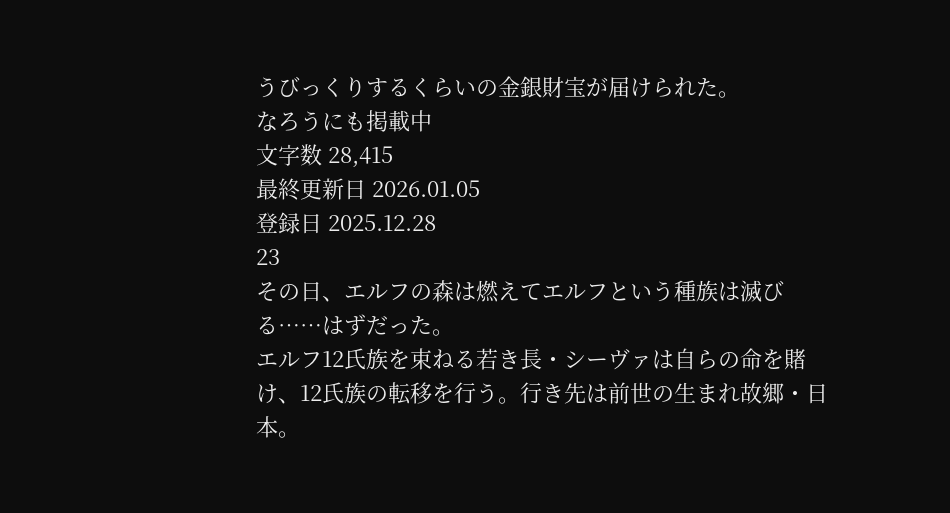うびっくりするくらいの金銀財宝が届けられた。
なろうにも掲載中
文字数 28,415
最終更新日 2026.01.05
登録日 2025.12.28
23
その日、エルフの森は燃えてエルフという種族は滅びる……はずだった。
エルフ12氏族を束ねる若き長・シーヴァは自らの命を賭け、12氏族の転移を行う。行き先は前世の生まれ故郷・日本。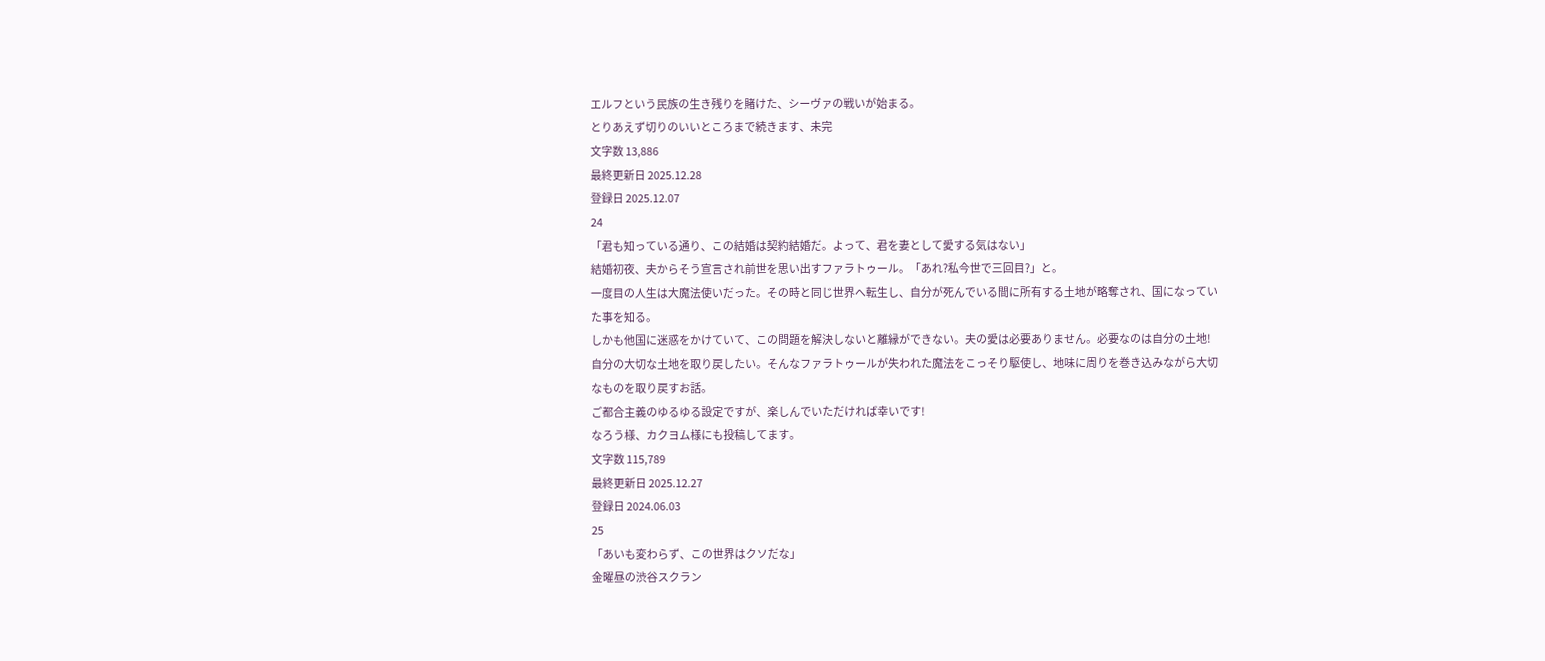エルフという民族の生き残りを賭けた、シーヴァの戦いが始まる。
とりあえず切りのいいところまで続きます、未完
文字数 13,886
最終更新日 2025.12.28
登録日 2025.12.07
24
「君も知っている通り、この結婚は契約結婚だ。よって、君を妻として愛する気はない」
結婚初夜、夫からそう宣言され前世を思い出すファラトゥール。「あれ?私今世で三回目?」と。
一度目の人生は大魔法使いだった。その時と同じ世界へ転生し、自分が死んでいる間に所有する土地が略奪され、国になっていた事を知る。
しかも他国に迷惑をかけていて、この問題を解決しないと離縁ができない。夫の愛は必要ありません。必要なのは自分の土地!
自分の大切な土地を取り戻したい。そんなファラトゥールが失われた魔法をこっそり駆使し、地味に周りを巻き込みながら大切なものを取り戻すお話。
ご都合主義のゆるゆる設定ですが、楽しんでいただければ幸いです!
なろう様、カクヨム様にも投稿してます。
文字数 115,789
最終更新日 2025.12.27
登録日 2024.06.03
25
「あいも変わらず、この世界はクソだな」
金曜昼の渋谷スクラン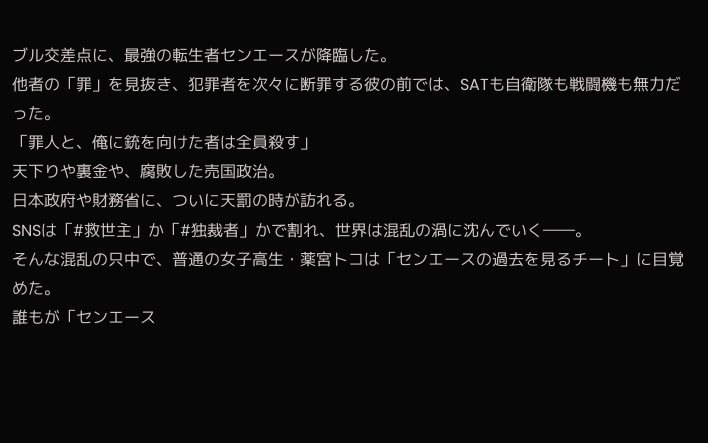ブル交差点に、最強の転生者センエースが降臨した。
他者の「罪」を見抜き、犯罪者を次々に断罪する彼の前では、SATも自衛隊も戦闘機も無力だった。
「罪人と、俺に銃を向けた者は全員殺す」
天下りや裏金や、腐敗した売国政治。
日本政府や財務省に、ついに天罰の時が訪れる。
SNSは「#救世主」か「#独裁者」かで割れ、世界は混乱の渦に沈んでいく――。
そんな混乱の只中で、普通の女子高生・薬宮トコは「センエースの過去を見るチート」に目覚めた。
誰もが「センエース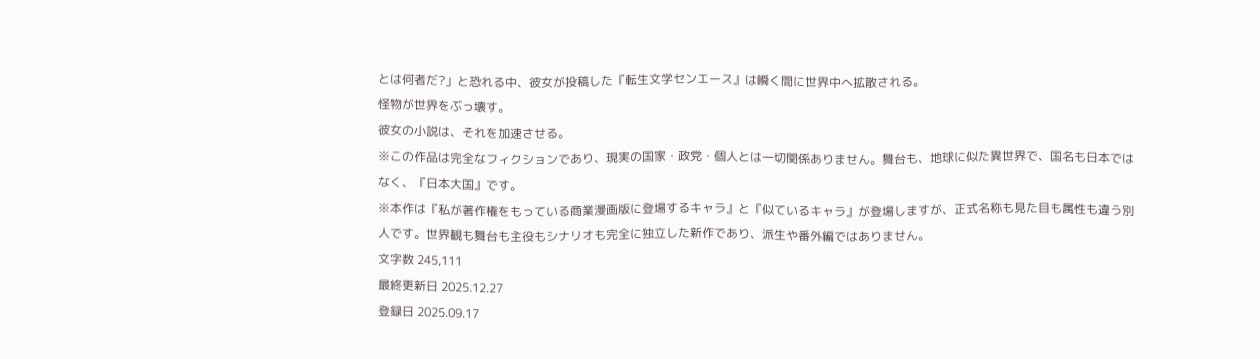とは何者だ?」と恐れる中、彼女が投稿した『転生文学センエース』は瞬く間に世界中へ拡散される。
怪物が世界をぶっ壊す。
彼女の小説は、それを加速させる。
※この作品は完全なフィクションであり、現実の国家・政党・個人とは一切関係ありません。舞台も、地球に似た異世界で、国名も日本ではなく、『日本大国』です。
※本作は『私が著作権をもっている商業漫画版に登場するキャラ』と『似ているキャラ』が登場しますが、正式名称も見た目も属性も違う別人です。世界観も舞台も主役もシナリオも完全に独立した新作であり、派生や番外編ではありません。
文字数 245,111
最終更新日 2025.12.27
登録日 2025.09.17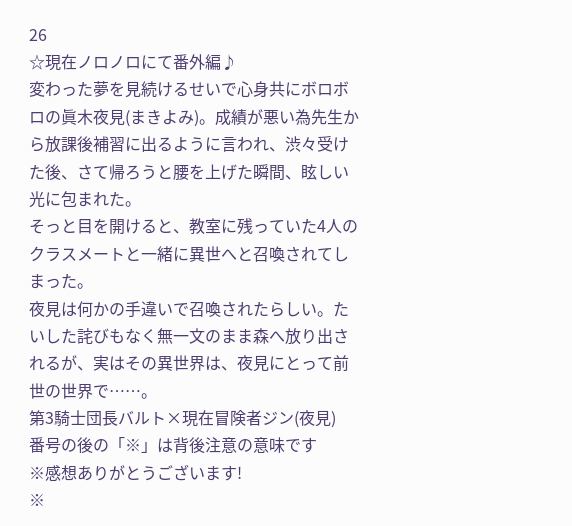26
☆現在ノロノロにて番外編♪
変わった夢を見続けるせいで心身共にボロボロの眞木夜見(まきよみ)。成績が悪い為先生から放課後補習に出るように言われ、渋々受けた後、さて帰ろうと腰を上げた瞬間、眩しい光に包まれた。
そっと目を開けると、教室に残っていた4人のクラスメートと一緒に異世へと召喚されてしまった。
夜見は何かの手違いで召喚されたらしい。たいした詫びもなく無一文のまま森へ放り出されるが、実はその異世界は、夜見にとって前世の世界で……。
第3騎士団長バルト×現在冒険者ジン(夜見)
番号の後の「※」は背後注意の意味です
※感想ありがとうございます!
※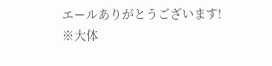エールありがとうございます!
※大体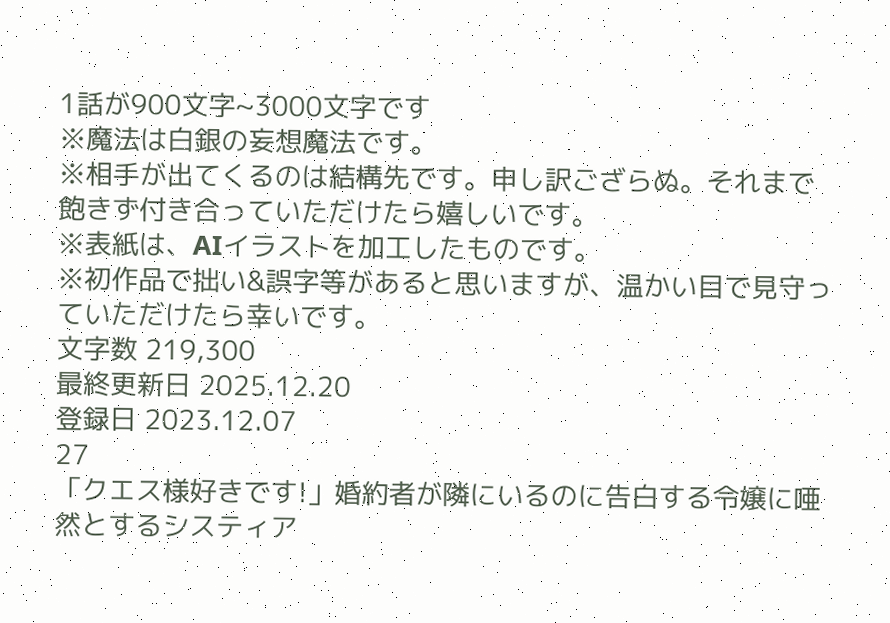1話が900文字~3000文字です
※魔法は白銀の妄想魔法です。
※相手が出てくるのは結構先です。申し訳ござらぬ。それまで飽きず付き合っていただけたら嬉しいです。
※表紙は、AIイラストを加工したものです。
※初作品で拙い&誤字等があると思いますが、温かい目で見守っていただけたら幸いです。
文字数 219,300
最終更新日 2025.12.20
登録日 2023.12.07
27
「クエス様好きです!」婚約者が隣にいるのに告白する令嬢に唖然とするシスティア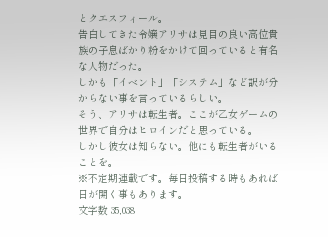とクエスフィール。
告白してきた令嬢アリサは見目の良い高位貴族の子息ばかり粉をかけて回っていると有名な人物だった。
しかも「イベント」「システム」など訳が分からない事を言っているらしい。
そう、アリサは転生者。ここが乙女ゲームの世界で自分はヒロインだと思っている。
しかし彼女は知らない。他にも転生者がいることを。
※不定期連載です。毎日投稿する時もあれば日が開く事もあります。
文字数 35,038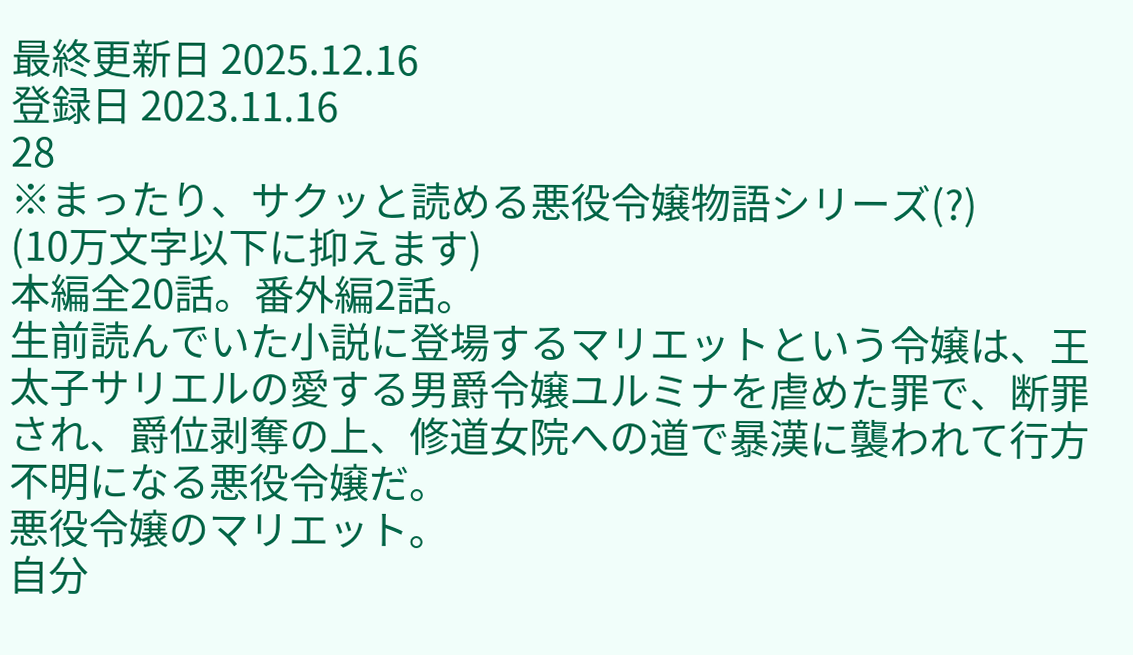最終更新日 2025.12.16
登録日 2023.11.16
28
※まったり、サクッと読める悪役令嬢物語シリーズ(?)
(10万文字以下に抑えます)
本編全20話。番外編2話。
生前読んでいた小説に登場するマリエットという令嬢は、王太子サリエルの愛する男爵令嬢ユルミナを虐めた罪で、断罪され、爵位剥奪の上、修道女院への道で暴漢に襲われて行方不明になる悪役令嬢だ。
悪役令嬢のマリエット。
自分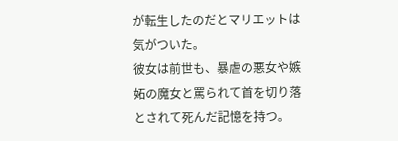が転生したのだとマリエットは気がついた。
彼女は前世も、暴虐の悪女や嫉妬の魔女と罵られて首を切り落とされて死んだ記憶を持つ。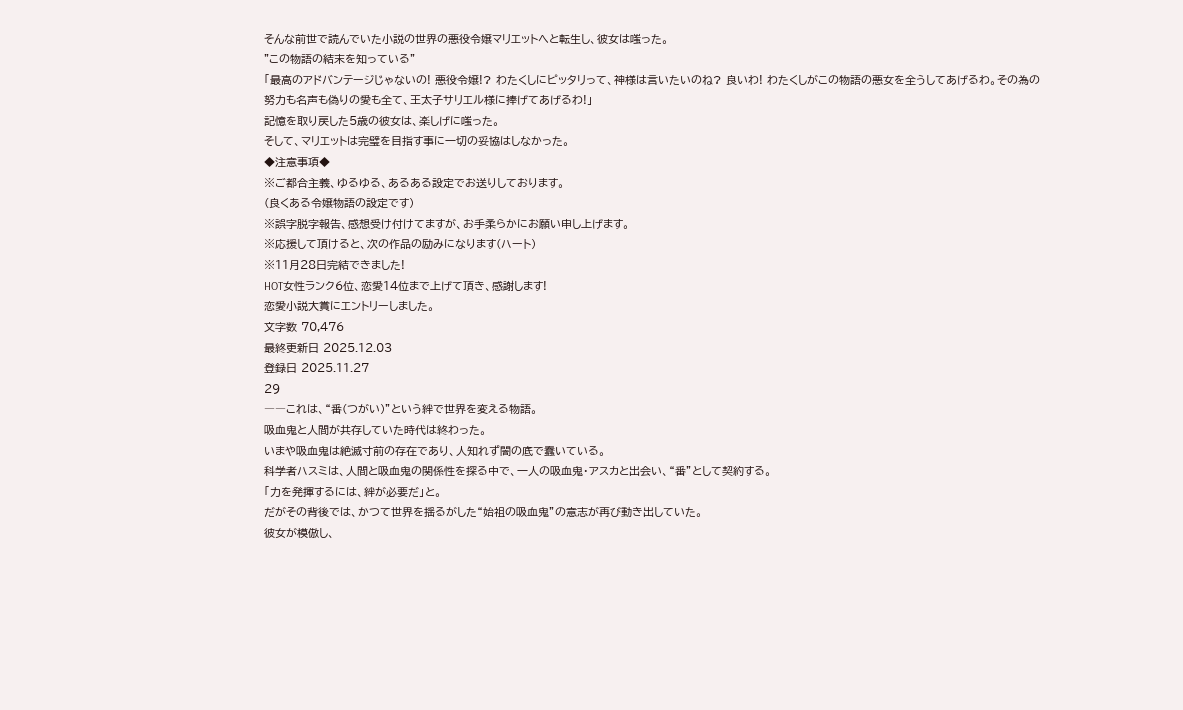そんな前世で読んでいた小説の世界の悪役令嬢マリエットへと転生し、彼女は嗤った。
"この物語の結末を知っている"
「最高のアドバンテージじゃないの! 悪役令嬢!? わたくしにピッタリって、神様は言いたいのね? 良いわ! わたくしがこの物語の悪女を全うしてあげるわ。その為の努力も名声も偽りの愛も全て、王太子サリエル様に捧げてあげるわ!」
記憶を取り戻した5歳の彼女は、楽しげに嗤った。
そして、マリエットは完璧を目指す事に一切の妥協はしなかった。
◆注意事項◆
※ご都合主義、ゆるゆる、あるある設定でお送りしております。
(良くある令嬢物語の設定です)
※誤字脱字報告、感想受け付けてますが、お手柔らかにお願い申し上げます。
※応援して頂けると、次の作品の励みになります(ハート)
※11月28日完結できました!
HOT女性ランク6位、恋愛14位まで上げて頂き、感謝します!
恋愛小説大賞にエントリーしました。
文字数 70,476
最終更新日 2025.12.03
登録日 2025.11.27
29
――これは、“番(つがい)”という絆で世界を変える物語。
吸血鬼と人間が共存していた時代は終わった。
いまや吸血鬼は絶滅寸前の存在であり、人知れず闇の底で蠢いている。
科学者ハスミは、人間と吸血鬼の関係性を探る中で、一人の吸血鬼・アスカと出会い、“番”として契約する。
「力を発揮するには、絆が必要だ」と。
だがその背後では、かつて世界を揺るがした“始祖の吸血鬼”の意志が再び動き出していた。
彼女が模倣し、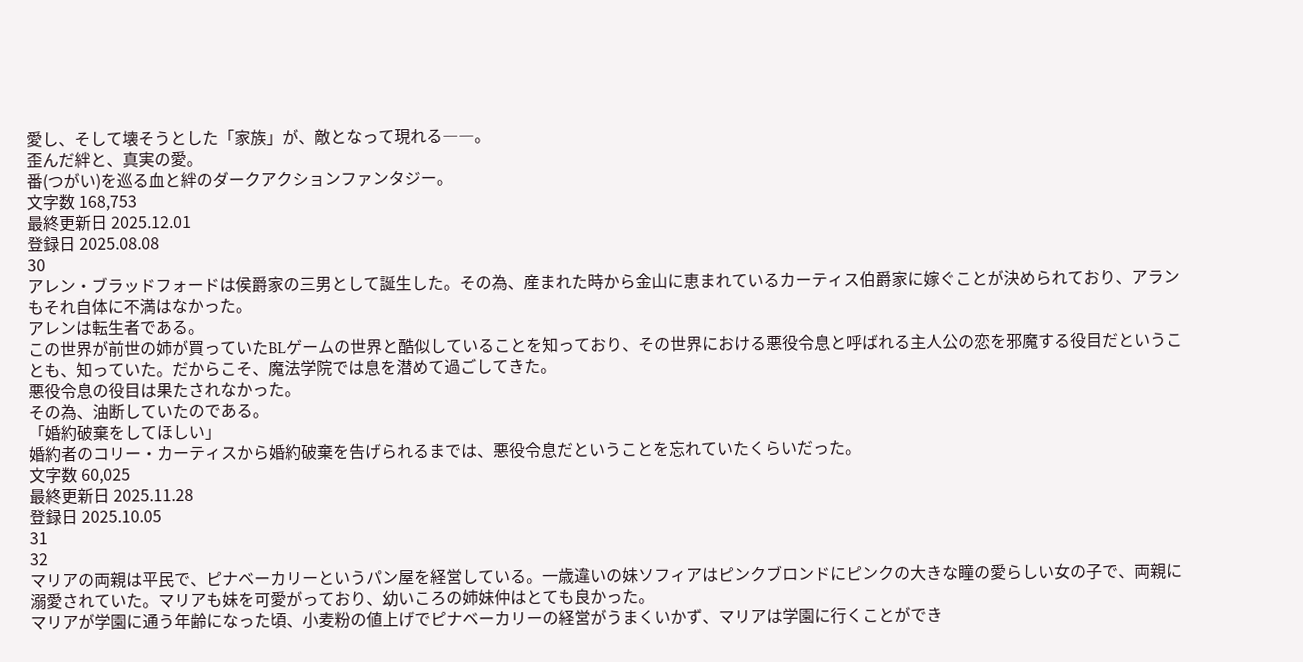愛し、そして壊そうとした「家族」が、敵となって現れる――。
歪んだ絆と、真実の愛。
番(つがい)を巡る血と絆のダークアクションファンタジー。
文字数 168,753
最終更新日 2025.12.01
登録日 2025.08.08
30
アレン・ブラッドフォードは侯爵家の三男として誕生した。その為、産まれた時から金山に恵まれているカーティス伯爵家に嫁ぐことが決められており、アランもそれ自体に不満はなかった。
アレンは転生者である。
この世界が前世の姉が買っていたBLゲームの世界と酷似していることを知っており、その世界における悪役令息と呼ばれる主人公の恋を邪魔する役目だということも、知っていた。だからこそ、魔法学院では息を潜めて過ごしてきた。
悪役令息の役目は果たされなかった。
その為、油断していたのである。
「婚約破棄をしてほしい」
婚約者のコリー・カーティスから婚約破棄を告げられるまでは、悪役令息だということを忘れていたくらいだった。
文字数 60,025
最終更新日 2025.11.28
登録日 2025.10.05
31
32
マリアの両親は平民で、ピナベーカリーというパン屋を経営している。一歳違いの妹ソフィアはピンクブロンドにピンクの大きな瞳の愛らしい女の子で、両親に溺愛されていた。マリアも妹を可愛がっており、幼いころの姉妹仲はとても良かった。
マリアが学園に通う年齢になった頃、小麦粉の値上げでピナベーカリーの経営がうまくいかず、マリアは学園に行くことができ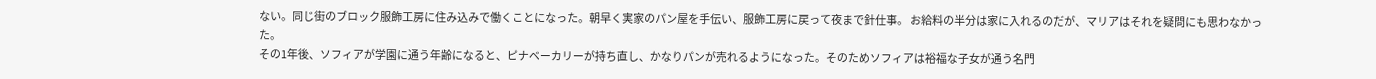ない。同じ街のブロック服飾工房に住み込みで働くことになった。朝早く実家のパン屋を手伝い、服飾工房に戻って夜まで針仕事。 お給料の半分は家に入れるのだが、マリアはそれを疑問にも思わなかった。
その1年後、ソフィアが学園に通う年齢になると、ピナベーカリーが持ち直し、かなりパンが売れるようになった。そのためソフィアは裕福な子女が通う名門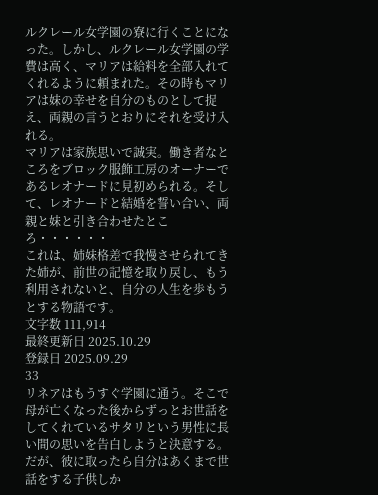ルクレール女学園の寮に行くことになった。しかし、ルクレール女学園の学費は高く、マリアは給料を全部入れてくれるように頼まれた。その時もマリアは妹の幸せを自分のものとして捉え、両親の言うとおりにそれを受け入れる。
マリアは家族思いで誠実。働き者なところをブロック服飾工房のオーナーであるレオナードに見初められる。そして、レオナードと結婚を誓い合い、両親と妹と引き合わせたところ・・・・・・
これは、姉妹格差で我慢させられてきた姉が、前世の記憶を取り戻し、もう利用されないと、自分の人生を歩もうとする物語です。
文字数 111,914
最終更新日 2025.10.29
登録日 2025.09.29
33
リネアはもうすぐ学園に通う。そこで母が亡くなった後からずっとお世話をしてくれているサタリという男性に長い間の思いを告白しようと決意する。
だが、彼に取ったら自分はあくまで世話をする子供しか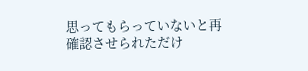思ってもらっていないと再確認させられただけ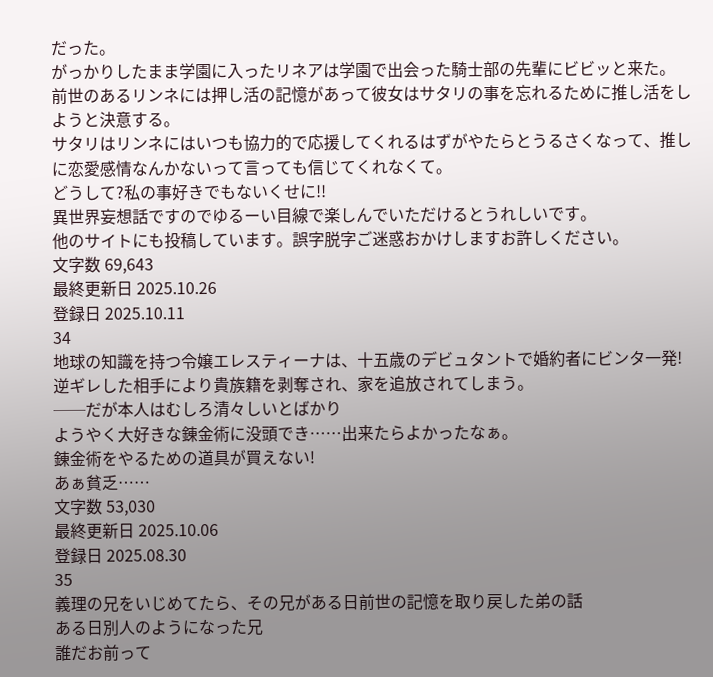だった。
がっかりしたまま学園に入ったリネアは学園で出会った騎士部の先輩にビビッと来た。
前世のあるリンネには押し活の記憶があって彼女はサタリの事を忘れるために推し活をしようと決意する。
サタリはリンネにはいつも協力的で応援してくれるはずがやたらとうるさくなって、推しに恋愛感情なんかないって言っても信じてくれなくて。
どうして?私の事好きでもないくせに!!
異世界妄想話ですのでゆるーい目線で楽しんでいただけるとうれしいです。
他のサイトにも投稿しています。誤字脱字ご迷惑おかけしますお許しください。
文字数 69,643
最終更新日 2025.10.26
登録日 2025.10.11
34
地球の知識を持つ令嬢エレスティーナは、十五歳のデビュタントで婚約者にビンタ一発!
逆ギレした相手により貴族籍を剥奪され、家を追放されてしまう。
──だが本人はむしろ清々しいとばかり
ようやく大好きな錬金術に没頭でき……出来たらよかったなぁ。
錬金術をやるための道具が買えない!
あぁ貧乏……
文字数 53,030
最終更新日 2025.10.06
登録日 2025.08.30
35
義理の兄をいじめてたら、その兄がある日前世の記憶を取り戻した弟の話
ある日別人のようになった兄
誰だお前って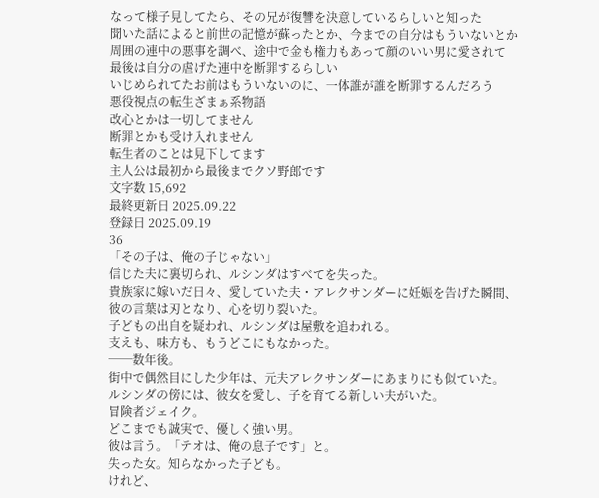なって様子見してたら、その兄が復讐を決意しているらしいと知った
聞いた話によると前世の記憶が蘇ったとか、今までの自分はもういないとか
周囲の連中の悪事を調べ、途中で金も権力もあって顔のいい男に愛されて
最後は自分の虐げた連中を断罪するらしい
いじめられてたお前はもういないのに、一体誰が誰を断罪するんだろう
悪役視点の転生ざまぁ系物語
改心とかは一切してません
断罪とかも受け入れません
転生者のことは見下してます
主人公は最初から最後までクソ野郎です
文字数 15,692
最終更新日 2025.09.22
登録日 2025.09.19
36
「その子は、俺の子じゃない」
信じた夫に裏切られ、ルシンダはすべてを失った。
貴族家に嫁いだ日々、愛していた夫・アレクサンダーに妊娠を告げた瞬間、
彼の言葉は刃となり、心を切り裂いた。
子どもの出自を疑われ、ルシンダは屋敷を追われる。
支えも、味方も、もうどこにもなかった。
──数年後。
街中で偶然目にした少年は、元夫アレクサンダーにあまりにも似ていた。
ルシンダの傍には、彼女を愛し、子を育てる新しい夫がいた。
冒険者ジェイク。
どこまでも誠実で、優しく強い男。
彼は言う。「テオは、俺の息子です」と。
失った女。知らなかった子ども。
けれど、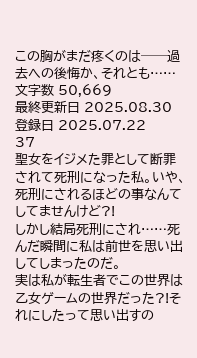この胸がまだ疼くのは──過去への後悔か、それとも……
文字数 50,669
最終更新日 2025.08.30
登録日 2025.07.22
37
聖女をイジメた罪として断罪されて死刑になった私。いや、死刑にされるほどの事なんてしてませんけど?!
しかし結局死刑にされ……死んだ瞬間に私は前世を思い出してしまったのだ。
実は私が転生者でこの世界は乙女ゲームの世界だった?!それにしたって思い出すの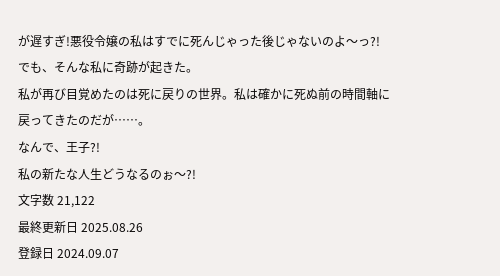が遅すぎ!悪役令嬢の私はすでに死んじゃった後じゃないのよ〜っ?!
でも、そんな私に奇跡が起きた。
私が再び目覚めたのは死に戻りの世界。私は確かに死ぬ前の時間軸に戻ってきたのだが……。
なんで、王子?!
私の新たな人生どうなるのぉ〜?!
文字数 21,122
最終更新日 2025.08.26
登録日 2024.09.07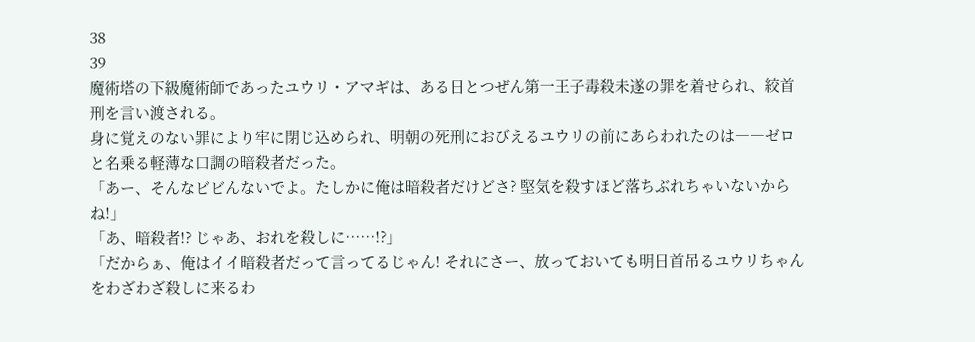38
39
魔術塔の下級魔術師であったユウリ・アマギは、ある日とつぜん第一王子毒殺未遂の罪を着せられ、絞首刑を言い渡される。
身に覚えのない罪により牢に閉じ込められ、明朝の死刑におびえるユウリの前にあらわれたのは――ゼロと名乗る軽薄な口調の暗殺者だった。
「あー、そんなビビんないでよ。たしかに俺は暗殺者だけどさ? 堅気を殺すほど落ちぶれちゃいないからね!」
「あ、暗殺者!? じゃあ、おれを殺しに……!?」
「だからぁ、俺はイイ暗殺者だって言ってるじゃん! それにさー、放っておいても明日首吊るユウリちゃんをわざわざ殺しに来るわ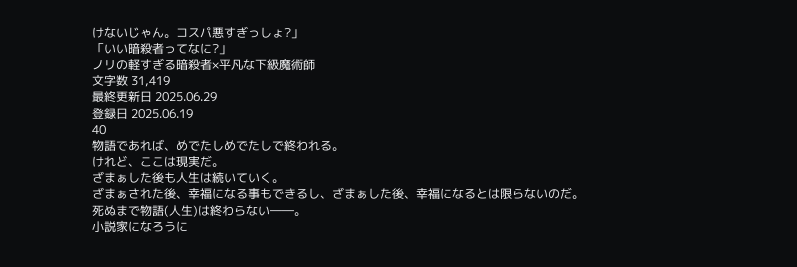けないじゃん。コスパ悪すぎっしょ?」
「いい暗殺者ってなに?」
ノリの軽すぎる暗殺者×平凡な下級魔術師
文字数 31,419
最終更新日 2025.06.29
登録日 2025.06.19
40
物語であれば、めでたしめでたしで終われる。
けれど、ここは現実だ。
ざまぁした後も人生は続いていく。
ざまぁされた後、幸福になる事もできるし、ざまぁした後、幸福になるとは限らないのだ。
死ぬまで物語(人生)は終わらない――。
小説家になろうに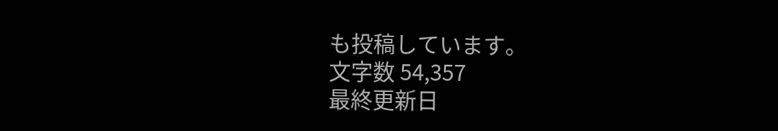も投稿しています。
文字数 54,357
最終更新日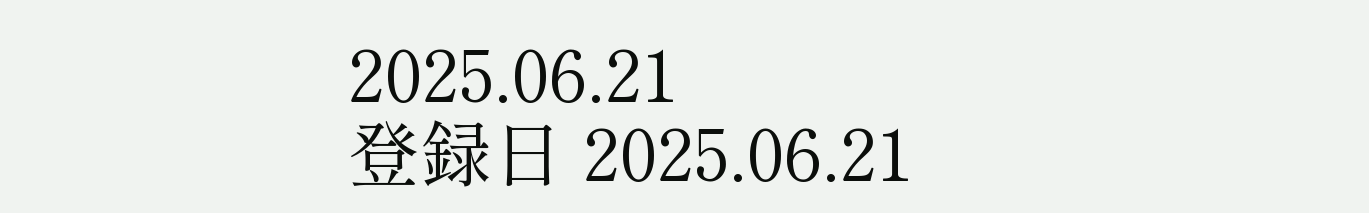2025.06.21
登録日 2025.06.21